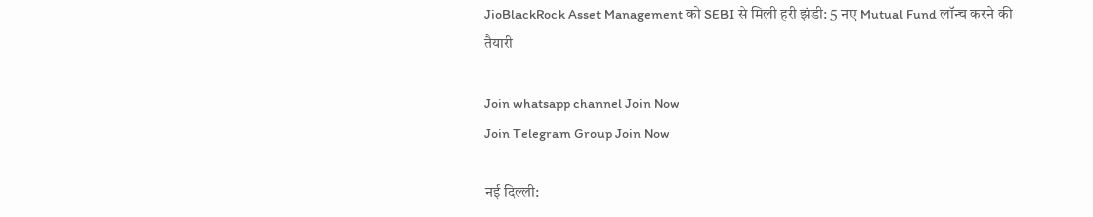JioBlackRock Asset Management को SEBI से मिली हरी झंडी: 5 नए Mutual Fund लॉन्च करने की तैयारी

Join whatsapp channel Join Now
Join Telegram Group Join Now

नई दिल्ली: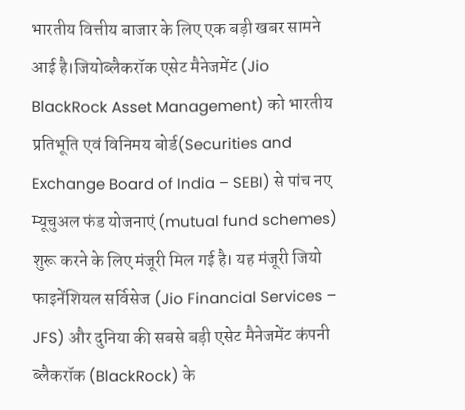भारतीय वित्तीय बाजार के लिए एक बड़ी खबर सामने आई है।जियोब्लैकरॉक एसेट मैनेजमेंट (Jio BlackRock Asset Management) को भारतीय प्रतिभूति एवं विनिमय बोर्ड(Securities and Exchange Board of India – SEBI) से पांच नए म्यूचुअल फंड योजनाएं (mutual fund schemes) शुरू करने के लिए मंजूरी मिल गई है। यह मंजूरी जियो फाइनेंशियल सर्विसेज (Jio Financial Services – JFS) और दुनिया की सबसे बड़ी एसेट मैनेजमेंट कंपनी ब्लैकरॉक (BlackRock) के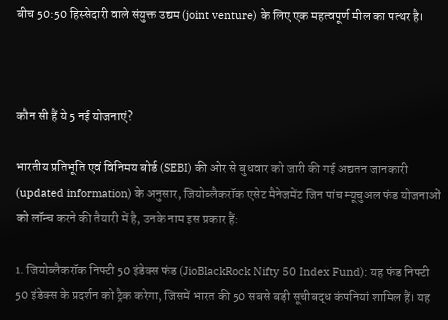बीच 50:50 हिस्सेदारी वाले संयुक्त उद्यम (joint venture) के लिए एक महत्वपूर्ण मील का पत्थर है।



कौन सी हैं ये 5 नई योजनाएं?

भारतीय प्रतिभूति एवं विनिमय बोर्ड (SEBI) की ओर से बुधवार को जारी की गई अद्यतन जानकारी (updated information) के अनुसार, जियोब्लैकरॉक एसेट मैनेजमेंट जिन पांच म्यूचुअल फंड योजनाओं को लॉन्च करने की तैयारी में है, उनके नाम इस प्रकार हैं:

1. जियोब्लैकरॉक निफ्टी 50 इंडेक्स फंड (JioBlackRock Nifty 50 Index Fund): यह फंड निफ्टी 50 इंडेक्स के प्रदर्शन को ट्रैक करेगा, जिसमें भारत की 50 सबसे बड़ी सूचीबद्ध कंपनियां शामिल हैं। यह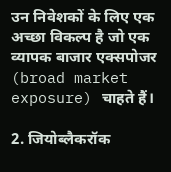उन निवेशकों के लिए एक अच्छा विकल्प है जो एक व्यापक बाजार एक्सपोजर (broad market exposure) चाहते हैं।

2. जियोब्लैकरॉक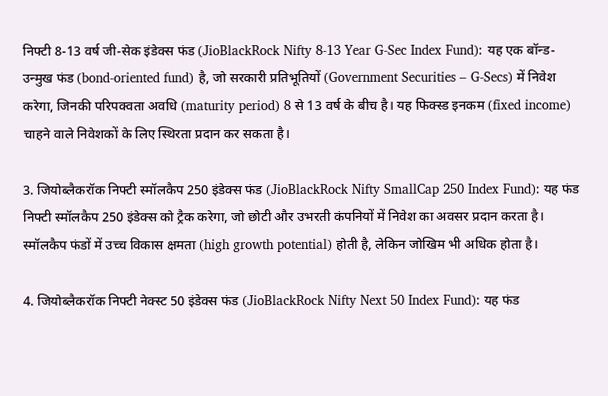निफ्टी 8-13 वर्ष जी-सेक इंडेक्स फंड (JioBlackRock Nifty 8-13 Year G-Sec Index Fund): यह एक बॉन्ड-उन्मुख फंड (bond-oriented fund) है, जो सरकारी प्रतिभूतियों (Government Securities – G-Secs) में निवेश करेगा, जिनकी परिपक्वता अवधि (maturity period) 8 से 13 वर्ष के बीच है। यह फिक्स्ड इनकम (fixed income) चाहने वाले निवेशकों के लिए स्थिरता प्रदान कर सकता है।

3. जियोब्लैकरॉक निफ्टी स्मॉलकैप 250 इंडेक्स फंड (JioBlackRock Nifty SmallCap 250 Index Fund): यह फंड निफ्टी स्मॉलकैप 250 इंडेक्स को ट्रैक करेगा, जो छोटी और उभरती कंपनियों में निवेश का अवसर प्रदान करता है। स्मॉलकैप फंडों में उच्च विकास क्षमता (high growth potential) होती है, लेकिन जोखिम भी अधिक होता है।

4. जियोब्लैकरॉक निफ्टी नेक्स्ट 50 इंडेक्स फंड (JioBlackRock Nifty Next 50 Index Fund): यह फंड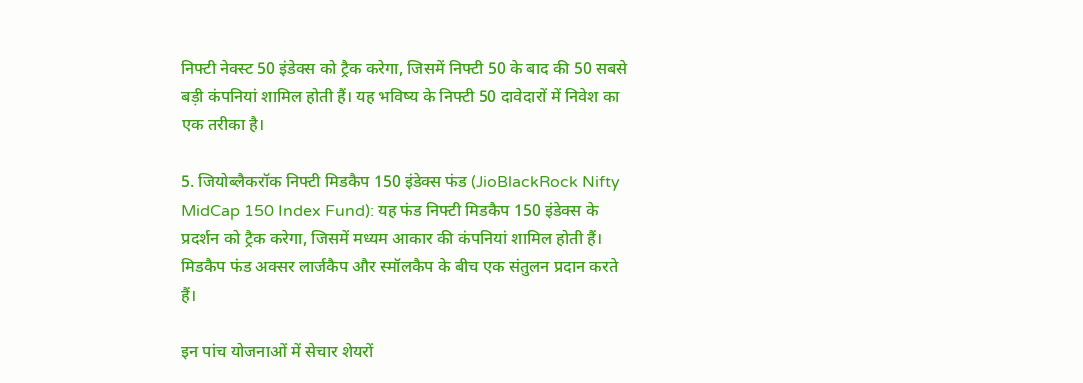निफ्टी नेक्स्ट 50 इंडेक्स को ट्रैक करेगा, जिसमें निफ्टी 50 के बाद की 50 सबसे बड़ी कंपनियां शामिल होती हैं। यह भविष्य के निफ्टी 50 दावेदारों में निवेश का एक तरीका है।

5. जियोब्लैकरॉक निफ्टी मिडकैप 150 इंडेक्स फंड (JioBlackRock Nifty MidCap 150 Index Fund): यह फंड निफ्टी मिडकैप 150 इंडेक्स के प्रदर्शन को ट्रैक करेगा, जिसमें मध्यम आकार की कंपनियां शामिल होती हैं। मिडकैप फंड अक्सर लार्जकैप और स्मॉलकैप के बीच एक संतुलन प्रदान करते हैं।

इन पांच योजनाओं में सेचार शेयरों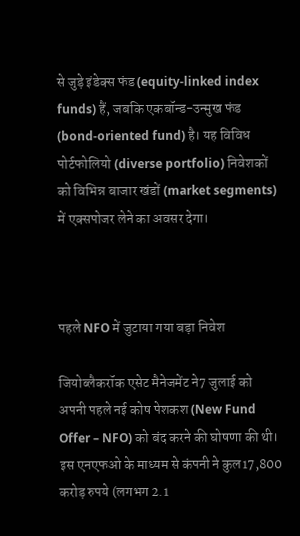से जुड़े इंडेक्स फंड (equity-linked index funds) हैं, जबकि एकबॉन्ड-उन्मुख फंड (bond-oriented fund) है। यह विविध पोर्टफोलियो (diverse portfolio) निवेशकों को विभिन्न बाजार खंडों (market segments) में एक्सपोजर लेने का अवसर देगा।



पहले NFO में जुटाया गया बड़ा निवेश

जियोब्लैकरॉक एसेट मैनेजमेंट ने7 जुलाई को अपनी पहले नई कोष पेशकश (New Fund Offer – NFO) को बंद करने की घोषणा की थी। इस एनएफओ के माध्यम से कंपनी ने कुल17,800 करोड़ रुपये (लगभग 2.1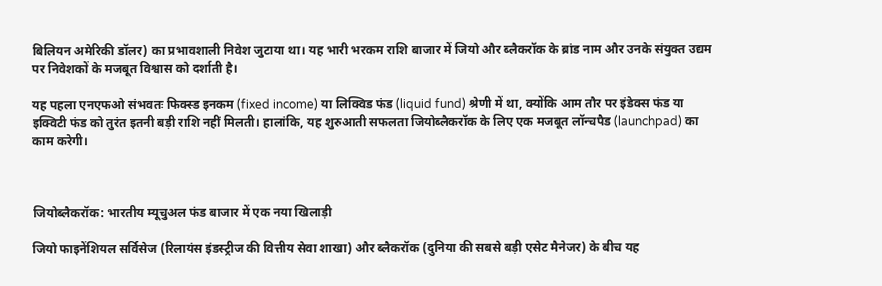बिलियन अमेरिकी डॉलर) का प्रभावशाली निवेश जुटाया था। यह भारी भरकम राशि बाजार में जियो और ब्लैकरॉक के ब्रांड नाम और उनके संयुक्त उद्यम पर निवेशकों के मजबूत विश्वास को दर्शाती है।

यह पहला एनएफओ संभवतः फिक्स्ड इनकम (fixed income) या लिक्विड फंड (liquid fund) श्रेणी में था, क्योंकि आम तौर पर इंडेक्स फंड या इक्विटी फंड को तुरंत इतनी बड़ी राशि नहीं मिलती। हालांकि, यह शुरुआती सफलता जियोब्लैकरॉक के लिए एक मजबूत लॉन्चपैड (launchpad) का काम करेगी।



जियोब्लैकरॉक: भारतीय म्यूचुअल फंड बाजार में एक नया खिलाड़ी

जियो फाइनेंशियल सर्विसेज (रिलायंस इंडस्ट्रीज की वित्तीय सेवा शाखा) और ब्लैकरॉक (दुनिया की सबसे बड़ी एसेट मैनेजर) के बीच यह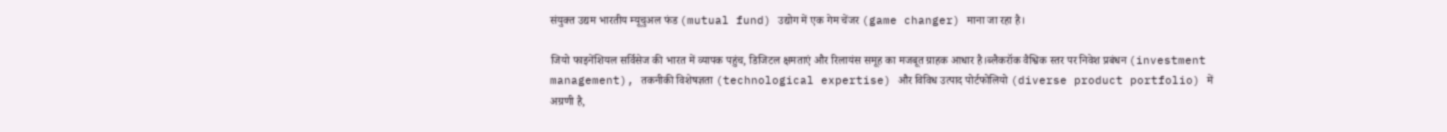संयुक्त उद्यम भारतीय म्यूचुअल फंड (mutual fund) उद्योग में एक गेम चेंजर (game changer) माना जा रहा है।

जियो फाइनेंशियल सर्विसेज की भारत में व्यापक पहुंच, डिजिटल क्षमताएं और रिलायंस समूह का मजबूत ग्राहक आधार है।ब्लैकरॉक वैश्विक स्तर पर निवेश प्रबंधन (investment management), तकनीकी विशेषज्ञता (technological expertise) और विविध उत्पाद पोर्टफोलियो (diverse product portfolio) में अग्रणी है,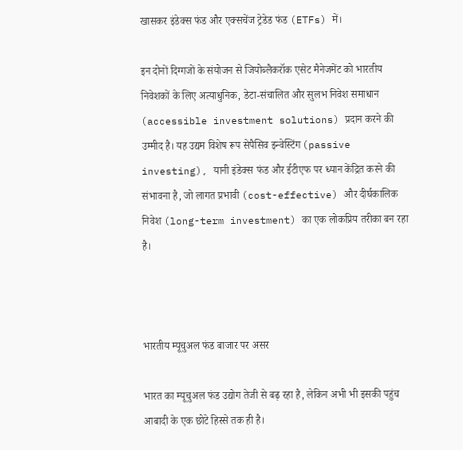खासकर इंडेक्स फंड और एक्सचेंज ट्रेडेड फंड (ETFs) में।

इन दोनों दिग्गजों के संयोजन से जियोब्लैकरॉक एसेट मैनेजमेंट को भारतीय निवेशकों के लिए अत्याधुनिक, डेटा-संचालित और सुलभ निवेश समाधान (accessible investment solutions) प्रदान करने की उम्मीद है। यह उद्यम विशेष रूप सेपैसिव इन्वेस्टिंग (passive investing), यानी इंडेक्स फंड और ईटीएफ पर ध्यान केंद्रित करने की संभावना है, जो लागत प्रभावी (cost-effective) और दीर्घकालिक निवेश (long-term investment) का एक लोकप्रिय तरीका बन रहा है।



भारतीय म्यूचुअल फंड बाजार पर असर

भारत का म्यूचुअल फंड उद्योग तेजी से बढ़ रहा है, लेकिन अभी भी इसकी पहुंच आबादी के एक छोटे हिस्से तक ही है।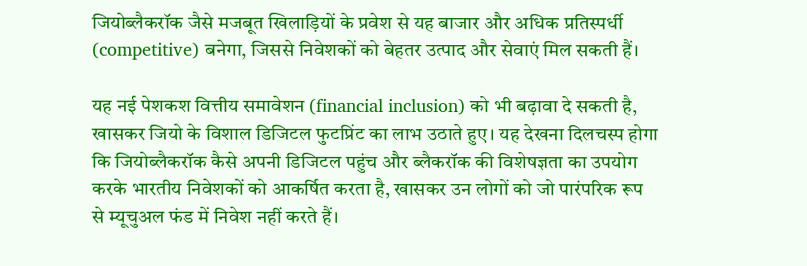जियोब्लैकरॉक जैसे मजबूत खिलाड़ियों के प्रवेश से यह बाजार और अधिक प्रतिस्पर्धी (competitive) बनेगा, जिससे निवेशकों को बेहतर उत्पाद और सेवाएं मिल सकती हैं।

यह नई पेशकश वित्तीय समावेशन (financial inclusion) को भी बढ़ावा दे सकती है, खासकर जियो के विशाल डिजिटल फुटप्रिंट का लाभ उठाते हुए। यह देखना दिलचस्प होगा कि जियोब्लैकरॉक कैसे अपनी डिजिटल पहुंच और ब्लैकरॉक की विशेषज्ञता का उपयोग करके भारतीय निवेशकों को आकर्षित करता है, खासकर उन लोगों को जो पारंपरिक रूप से म्यूचुअल फंड में निवेश नहीं करते हैं।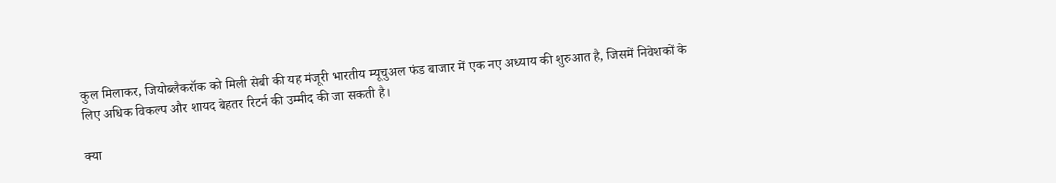कुल मिलाकर, जियोब्लैकरॉक को मिली सेबी की यह मंजूरी भारतीय म्यूचुअल फंड बाजार में एक नए अध्याय की शुरुआत है, जिसमें निवेशकों के लिए अधिक विकल्प और शायद बेहतर रिटर्न की उम्मीद की जा सकती है।

क्या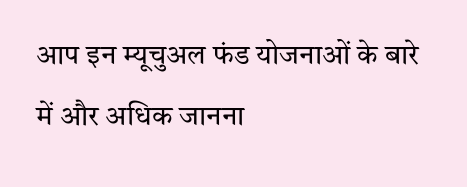आप इन म्यूचुअल फंड योजनाओं के बारे में और अधिक जानना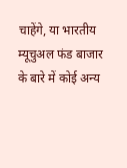चाहेंगे, या भारतीय म्यूचुअल फंड बाजार के बारे में कोई अन्य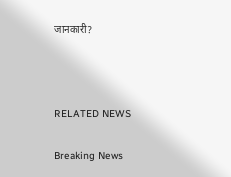जानकारी?



RELATED NEWS

Breaking News